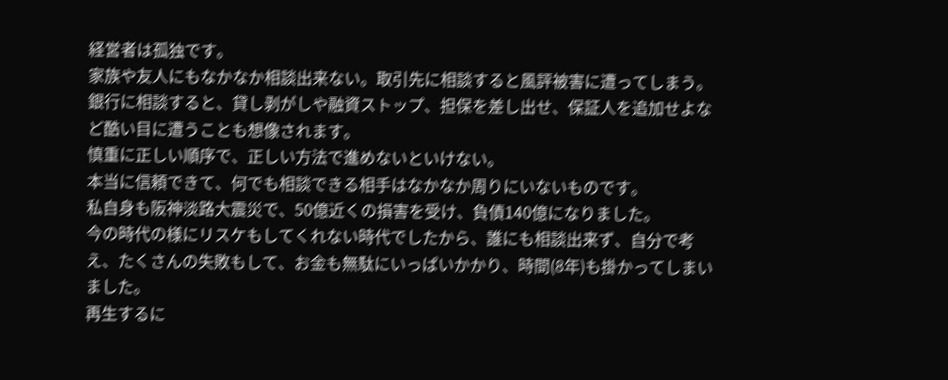経営者は孤独です。
家族や友人にもなかなか相談出来ない。取引先に相談すると風評被害に遭ってしまう。
銀行に相談すると、貸し剥がしや融資ストップ、担保を差し出せ、保証人を追加せよなど酷い目に遭うことも想像されます。
慎重に正しい順序で、正しい方法で進めないといけない。
本当に信頼できて、何でも相談できる相手はなかなか周りにいないものです。
私自身も阪神淡路大震災で、50億近くの損害を受け、負債140億になりました。
今の時代の様にリスケもしてくれない時代でしたから、誰にも相談出来ず、自分で考え、たくさんの失敗もして、お金も無駄にいっぱいかかり、時間(8年)も掛かってしまいました。
再生するに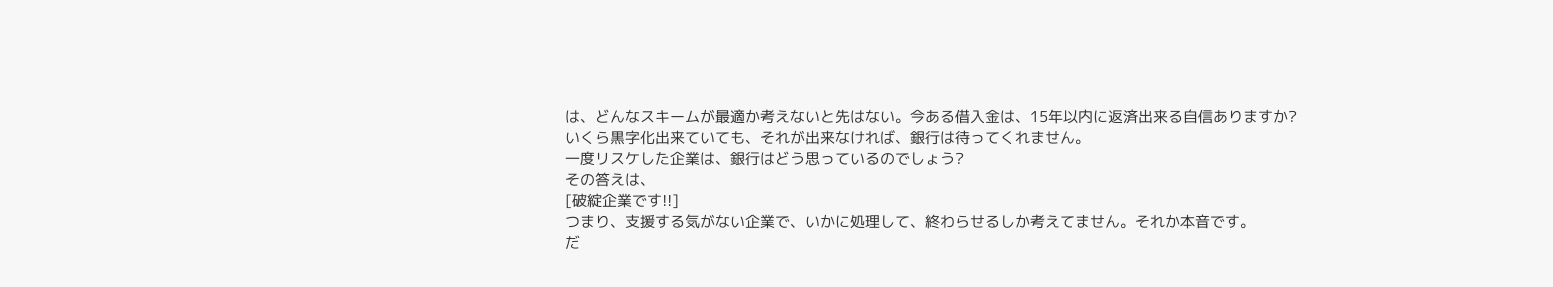は、どんなスキームが最適か考えないと先はない。今ある借入金は、15年以内に返済出来る自信ありますか?
いくら黒字化出来ていても、それが出来なければ、銀行は待ってくれません。
一度リスケした企業は、銀行はどう思っているのでしょう?
その答えは、
[破綻企業です!!]
つまり、支援する気がない企業で、いかに処理して、終わらせるしか考えてません。それか本音です。
だ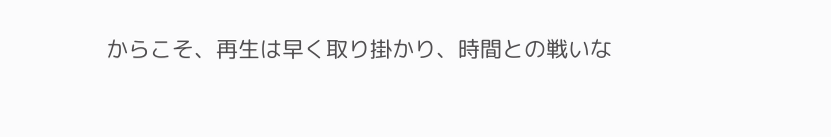からこそ、再生は早く取り掛かり、時間との戦いな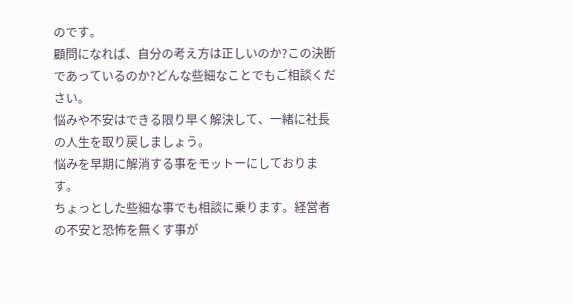のです。
顧問になれば、自分の考え方は正しいのか?この決断であっているのか?どんな些細なことでもご相談ください。
悩みや不安はできる限り早く解決して、一緒に社長の人生を取り戻しましょう。
悩みを早期に解消する事をモットーにしております。
ちょっとした些細な事でも相談に乗ります。経営者の不安と恐怖を無くす事が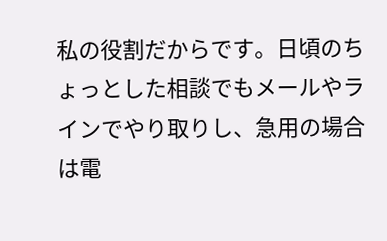私の役割だからです。日頃のちょっとした相談でもメールやラインでやり取りし、急用の場合は電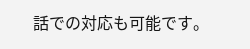話での対応も可能です。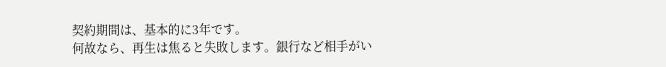契約期間は、基本的に3年です。
何故なら、再生は焦ると失敗します。銀行など相手がい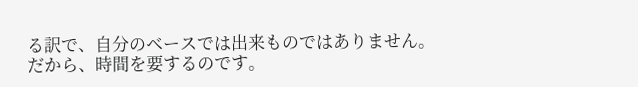る訳で、自分のベースでは出来ものではありません。だから、時間を要するのです。